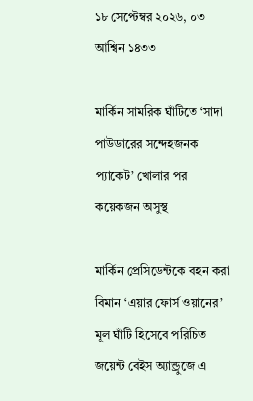১৮ সেপ্টেম্বর ২০২৬, ০৩ আশ্বিন ১৪৩৩

মার্কিন সামরিক ঘাঁটিতে ‘সাদা পাউডারের সন্দেহজনক প্যাকেট’ খোলার পর কয়েকজন অসুস্থ

মার্কিন প্রেসিডেন্টকে বহন করা বিমান ‘এয়ার ফোর্স ওয়ানের’ মূল ঘাঁটি হিসেবে পরিচিত জয়েন্ট বেইস অ্যান্ড্রুজে এ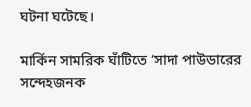ঘটনা ঘটেছে।

মার্কিন সামরিক ঘাঁটিতে ‘সাদা পাউডারের সন্দেহজনক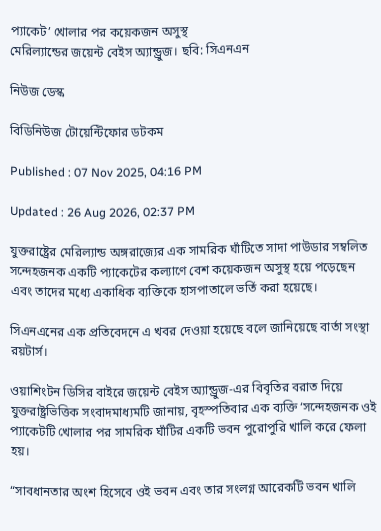প্যাকেট’ খোলার পর কয়েকজন অসুস্থ
মেরিল্যান্ডের জয়েন্ট বেইস অ্যান্ড্রুজ। ছবি: সিএনএন

নিউজ ডেস্ক

বিডিনিউজ টোয়েন্টিফোর ডটকম

Published : 07 Nov 2025, 04:16 PM

Updated : 26 Aug 2026, 02:37 PM

যুক্তরাষ্ট্রের মেরিল্যান্ড অঙ্গরাজ্যের এক সামরিক ঘাঁটিতে সাদা পাউডার সম্বলিত সন্দেহজনক একটি প্যাকেটের কল্যাণে বেশ কয়েকজন অসুস্থ হয়ে পড়েছেন এবং তাদের মধ্যে একাধিক ব্যক্তিকে হাসপাতালে ভর্তি করা হয়েছে।

সিএনএনের এক প্রতিবেদনে এ খবর দেওয়া হয়েছে বলে জানিয়েছে বার্তা সংস্থা রয়টার্স।

ওয়াশিংটন ডিসির বাইরে জয়েন্ট বেইস অ্যান্ড্রুজ-এর বিবৃতির বরাত দিয়ে যুক্তরাষ্ট্রভিত্তিক সংবাদমাধ্যমটি জানায়, বৃহস্পতিবার এক ব্যক্তি ‘সন্দেহজনক ওই প্যাকেটটি খোলার পর সামরিক ঘাঁটির একটি ভবন পুরোপুরি খালি করে ফেলা হয়।

“সাবধানতার অংশ হিসেবে ওই ভবন এবং তার সংলগ্ন আরেকটি ভবন খালি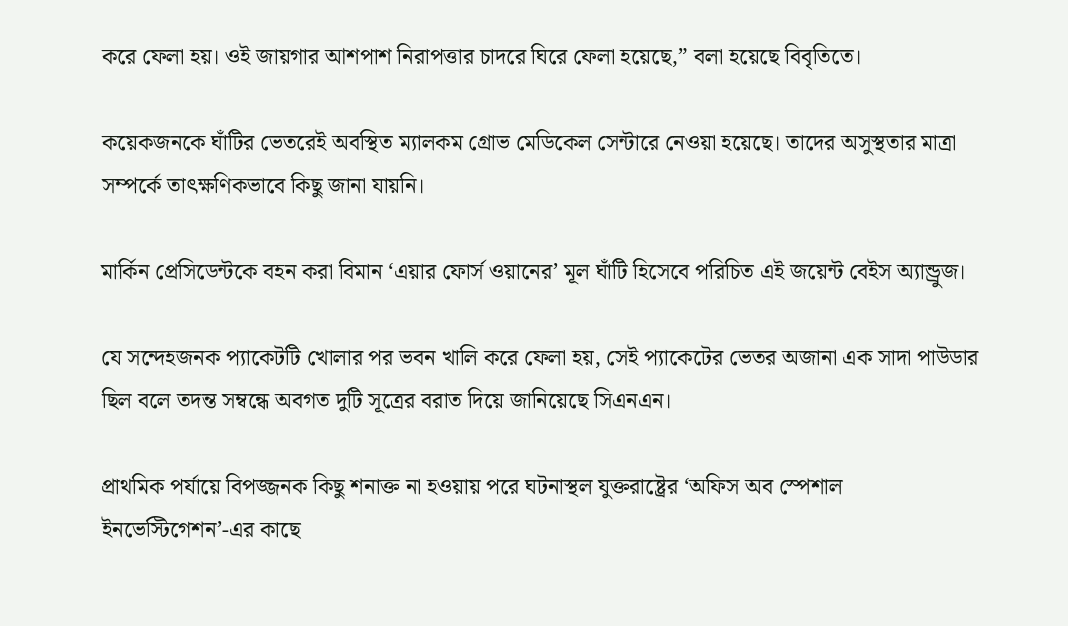করে ফেলা হয়। ওই জায়গার আশপাশ নিরাপত্তার চাদরে ঘিরে ফেলা হয়েছে,” বলা হয়েছে বিবৃতিতে।

কয়েকজনকে ঘাঁটির ভেতরেই অবস্থিত ম্যালকম গ্রোভ মেডিকেল সেন্টারে নেওয়া হয়েছে। তাদের অসুস্থতার মাত্রা সম্পর্কে তাৎক্ষণিকভাবে কিছু জানা যায়নি।

মার্কিন প্রেসিডেন্টকে বহন করা বিমান ‘এয়ার ফোর্স ওয়ানের’ মূল ঘাঁটি হিসেবে পরিচিত এই জয়েন্ট বেইস অ্যান্ড্রুজ।

যে সন্দেহজনক প্যাকেটটি খোলার পর ভবন খালি করে ফেলা হয়, সেই প্যাকেটের ভেতর অজানা এক সাদা পাউডার ছিল বলে তদন্ত সম্বন্ধে অবগত দুটি সূত্রের বরাত দিয়ে জানিয়েছে সিএনএন।

প্রাথমিক পর্যায়ে বিপজ্জনক কিছু শনাক্ত না হওয়ায় পরে ঘটনাস্থল যুক্তরাষ্ট্রের ‘অফিস অব স্পেশাল ইনভেস্টিগেশন’-এর কাছে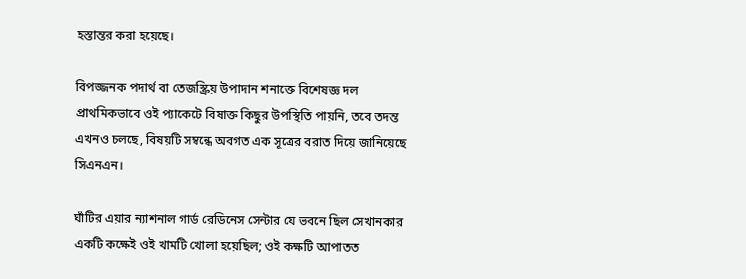হস্তান্তর করা হয়েছে।

বিপজ্জনক পদার্থ বা তেজস্ক্রিয় উপাদান শনাক্তে বিশেষজ্ঞ দল প্রাথমিকভাবে ওই প্যাকেটে বিষাক্ত কিছুর উপস্থিতি পায়নি, তবে তদন্ত এখনও চলছে, বিষয়টি সম্বন্ধে অবগত এক সূত্রের বরাত দিয়ে জানিয়েছে সিএনএন।

ঘাঁটির এয়ার ন্যাশনাল গার্ড রেডিনেস সেন্টার যে ভবনে ছিল সেখানকার একটি কক্ষেই ওই খামটি খোলা হয়েছিল; ওই কক্ষটি আপাতত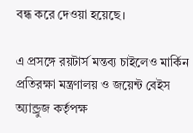বন্ধ করে দেওয়া হয়েছে।

এ প্রসঙ্গে রয়টার্স মন্তব্য চাইলেও মার্কিন প্রতিরক্ষা মন্ত্রণালয় ও জয়েন্ট বেইস অ্যান্ড্রুজ কর্তৃপক্ষ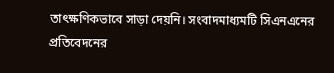তাৎক্ষণিকভাবে সাড়া দেয়নি। সংবাদমাধ্যমটি সিএনএনের প্রতিবেদনের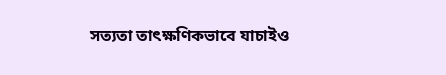সত্যতা তাৎক্ষণিকভাবে যাচাইও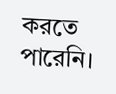করতে পারেনি।